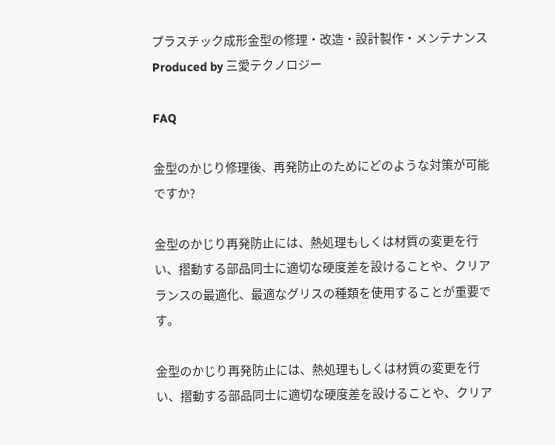プラスチック成形金型の修理・改造・設計製作・メンテナンス Produced by 三愛テクノロジー

FAQ

金型のかじり修理後、再発防止のためにどのような対策が可能ですか?

金型のかじり再発防止には、熱処理もしくは材質の変更を行い、摺動する部品同士に適切な硬度差を設けることや、クリアランスの最適化、最適なグリスの種類を使用することが重要です。

金型のかじり再発防止には、熱処理もしくは材質の変更を行い、摺動する部品同士に適切な硬度差を設けることや、クリア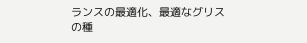ランスの最適化、最適なグリスの種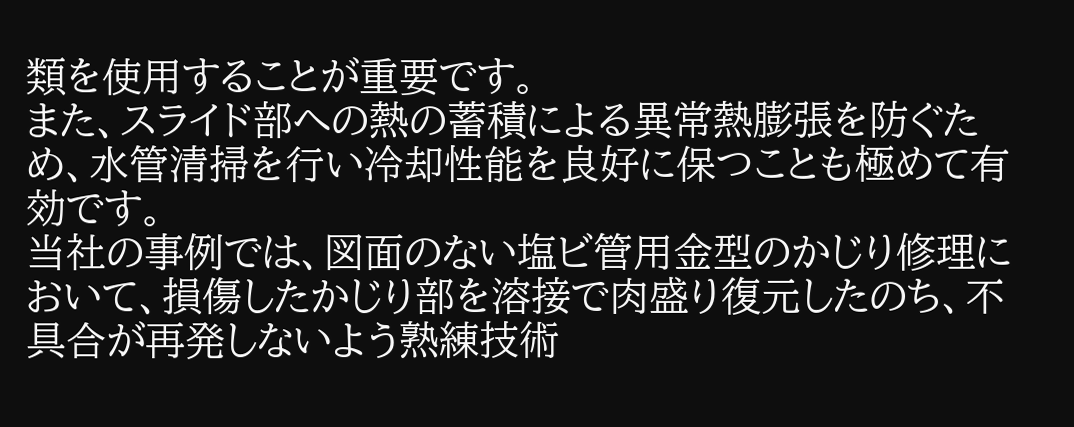類を使用することが重要です。
また、スライド部への熱の蓄積による異常熱膨張を防ぐため、水管清掃を行い冷却性能を良好に保つことも極めて有効です。
当社の事例では、図面のない塩ビ管用金型のかじり修理において、損傷したかじり部を溶接で肉盛り復元したのち、不具合が再発しないよう熟練技術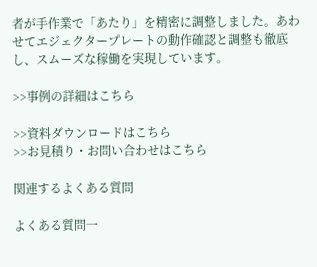者が手作業で「あたり」を精密に調整しました。あわせてエジェクタープレートの動作確認と調整も徹底し、スムーズな稼働を実現しています。

>>事例の詳細はこちら

>>資料ダウンロードはこちら
>>お見積り・お問い合わせはこちら

関連するよくある質問

よくある質問一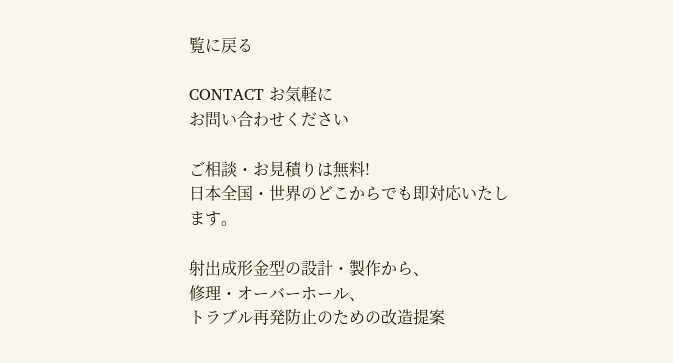覧に戻る

CONTACT お気軽に
お問い合わせください

ご相談・お見積りは無料!
日本全国・世界のどこからでも即対応いたします。

射出成形金型の設計・製作から、
修理・オーバーホール、
トラブル再発防止のための改造提案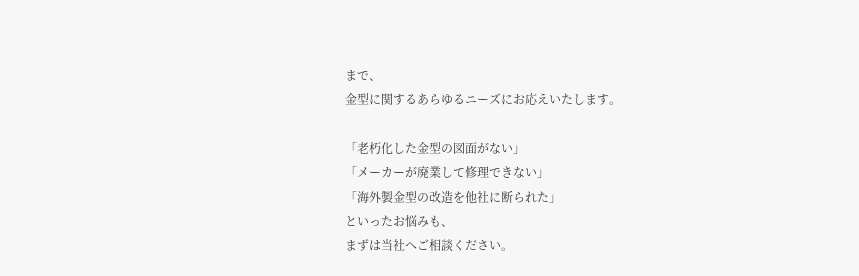まで、
金型に関するあらゆるニーズにお応えいたします。

「老朽化した金型の図面がない」
「メーカーが廃業して修理できない」
「海外製金型の改造を他社に断られた」
といったお悩みも、
まずは当社へご相談ください。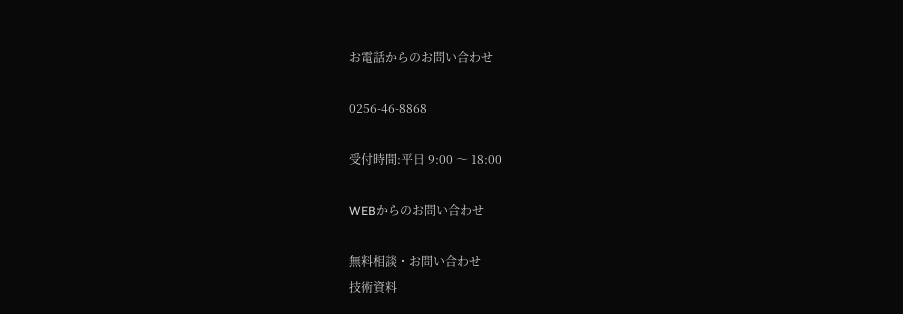お電話からのお問い合わせ

0256-46-8868

受付時間:平日 9:00 〜 18:00

WEBからのお問い合わせ

無料相談・お問い合わせ
技術資料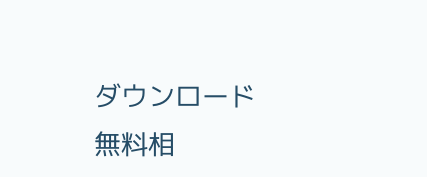ダウンロード
無料相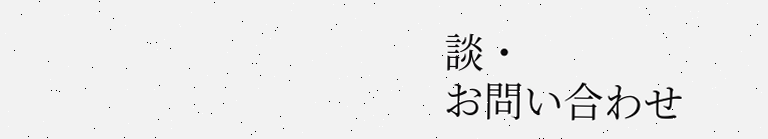談・
お問い合わせ